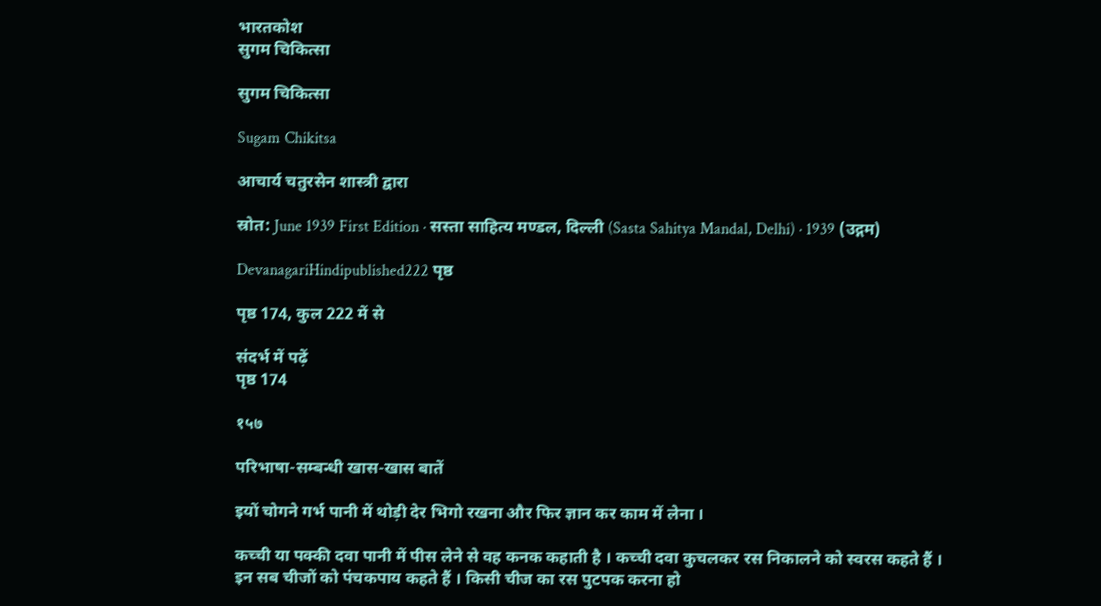भारतकोश
सुगम चिकित्सा

सुगम चिकित्सा

Sugam Chikitsa

आचार्य चतुरसेन शास्त्री द्वारा

स्रोत: June 1939 First Edition · सस्ता साहित्य मण्डल, दिल्ली (Sasta Sahitya Mandal, Delhi) · 1939 (उद्गम)

DevanagariHindipublished222 पृष्ठ

पृष्ठ 174, कुल 222 में से

संदर्भ में पढ़ें
पृष्ठ 174

१५७

परिभाषा-सम्बन्धी खास-खास बातें

इयों चोगने गर्भ पानी में थोड़ी देर भिगो रखना और फिर ज्ञान कर काम में लेना ।

कच्ची या पक्की दवा पानी में पीस लेने से वह कनक कहाती है । कच्ची दवा कुचलकर रस निकालने को स्वरस कहते हैं । इन सब चीजों को पंचकपाय कहते हैं । किसी चीज का रस पुटपक करना हो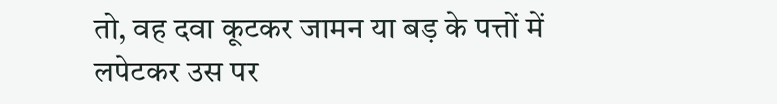तो, वह दवा कूटकर जामन या बड़ के पत्तों में लपेटकर उस पर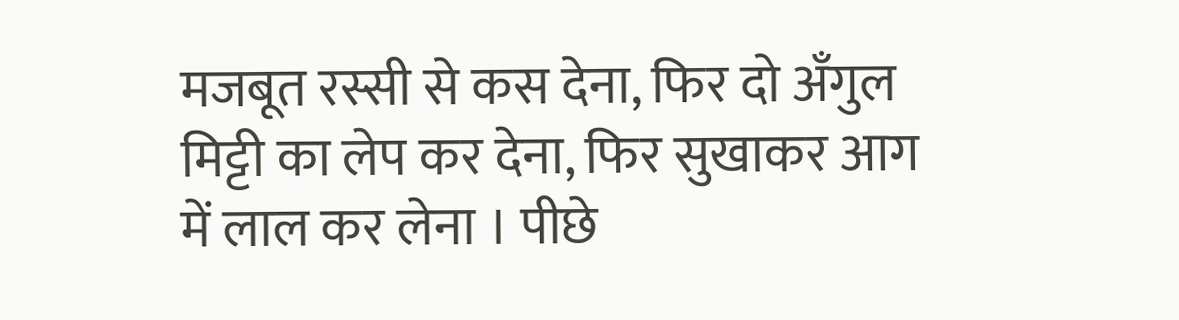मजबूत रस्सी से कस देना, फिर दो अँगुल मिट्टी का लेप कर देना, फिर सुखाकर आग में लाल कर लेना । पीछे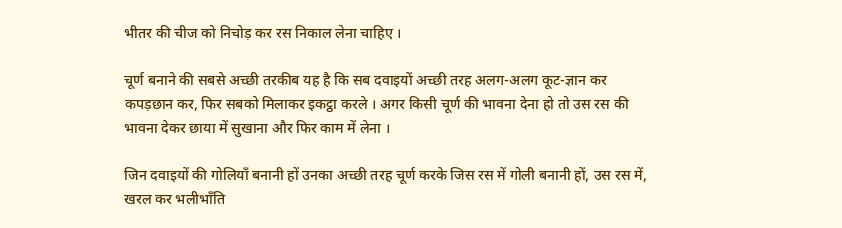भीतर की चीज को निचोड़ कर रस निकाल लेना चाहिए ।

चूर्ण बनाने की सबसे अच्छी तरकीब यह है कि सब दवाइयों अच्छी तरह अलग-अलग कूट-ज्ञान कर कपड़छान कर, फिर सबको मिलाकर इकट्ठा करले । अगर किसी चूर्ण की भावना देना हो तो उस रस की भावना देकर छाया में सुखाना और फिर काम में लेना ।

जिन दवाइयों की गोलियाँ बनानी हों उनका अच्छी तरह चूर्ण करके जिस रस में गोली बनानी हों, उस रस में, खरल कर भलीभाँति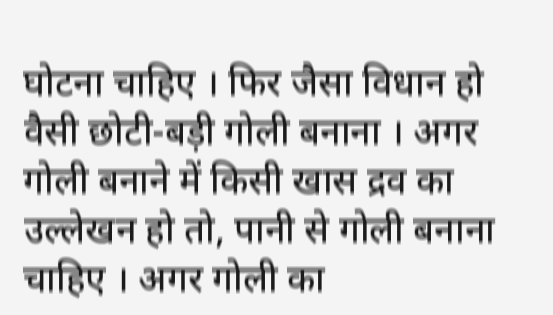घोटना चाहिए । फिर जैसा विधान हो वैसी छोटी-बड़ी गोली बनाना । अगर गोली बनाने में किसी खास द्रव का उल्लेखन हो तो, पानी से गोली बनाना चाहिए । अगर गोली का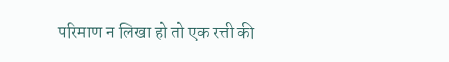परिमाण न लिखा हो तो एक रत्ती की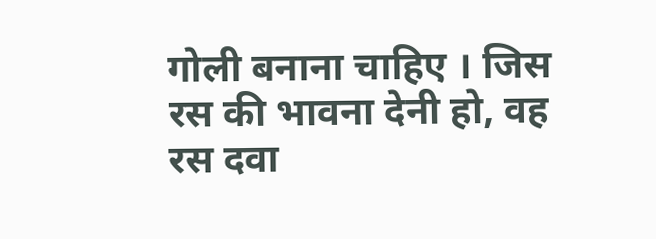गोली बनाना चाहिए । जिस रस की भावना देनी हो, वह रस दवा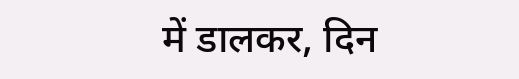में डालकर, दिन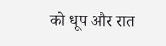को धूप और रात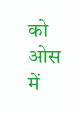को ओस में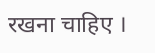रखना चाहिए ।